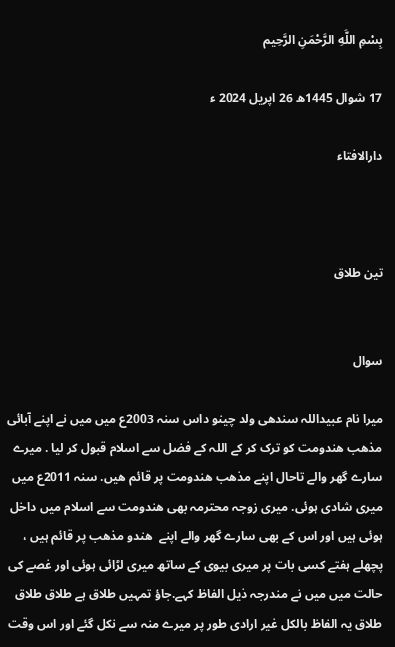بِسْمِ اللَّهِ الرَّحْمَنِ الرَّحِيم

17 شوال 1445ھ 26 اپریل 2024 ء

دارالافتاء



تین طلاق


سوال

میرا نام عبیداللہ سندھی ولد چینو داس سنہ 2003ع میں میں نے اپنے آبائی مذھب ھندومت کو ترک کر کے اللہ کے فضل سے اسلام قبول کر لیا . میرے سارے گھر والے تاحال اپنے مذھب ھندومت پر قائم ھیں. سنہ 2011ع میں میری شادی ہوئی. میری زوجہ محترمہ بھی ھندومت سے اسلام میں داخل ہوئی ہیں اور اس کے بھی سارے گھر والے اپنے  ھندو مذھب پر قائم ہیں ، پچھلے ہفتے کسی بات پر میری بیوی کے ساتھ میری لڑائی ہوئی اور غصے کی حالت میں میں نے مندرجہ ذیل الفاظ کہے.جاؤ تمہیں طلاق ہے طلاق طلاق طلاق یہ الفاظ بالکل غیر ارادی طور پر میرے منہ سے نکل گئے اور اس وقت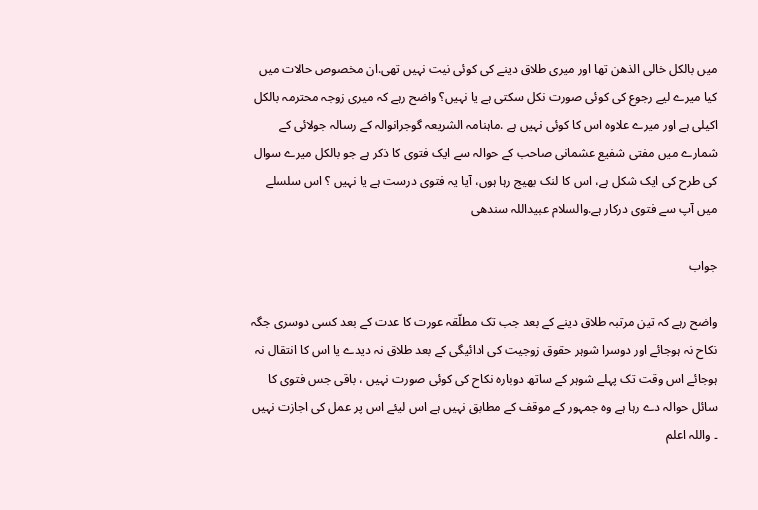میں بالکل خالی الذھن تھا اور میری طلاق دینے کی کوئی نیت نہیں تھی.ان مخصوص حالات میں کیا میرے لیے رجوع کی کوئی صورت نکل سکتی ہے یا نہیں؟ واضح رہے کہ میری زوجہ محترمہ بالکل اکیلی ہے اور میرے علاوہ اس کا کوئی نہیں ہے .ماہنامہ الشریعہ گوجرانوالہ کے رسالہ جولائی کے شمارے میں مفتی شفیع عشمانی صاحب کے حوالہ سے ایک فتوی کا ذکر ہے جو بالکل میرے سوال کی طرح کی ایک شکل ہے، اس کا لنک بھیج رہا ہوں، آیا یہ فتوی درست ہے یا نہیں ؟ اس سلسلے میں آپ سے فتوی درکار ہے.والسلام عبیداللہ سندھی

جواب

واضح رہے کہ تین مرتبہ طلاق دینے کے بعد جب تک مطلّقہ عورت کا عدت کے بعد کسی دوسری جگہ نکاح نہ ہوجائے اور دوسرا شوہر حقوق زوجیت کی ادائیگی کے بعد طلاق نہ دیدے یا اس کا انتقال نہ ہوجائے اس وقت تک پہلے شوہر کے ساتھ دوبارہ نکاح کی کوئی صورت نہیں ، باقی جس فتوی کا سائل حوالہ دے رہا ہے وہ جمہور کے موقف کے مطابق نہیں ہے اس لیئے اس پر عمل کی اجازت نہیں ۔ واللہ اعلم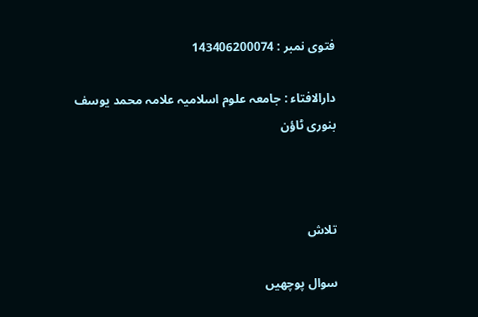فتوی نمبر : 143406200074

دارالافتاء : جامعہ علوم اسلامیہ علامہ محمد یوسف بنوری ٹاؤن



تلاش

سوال پوچھیں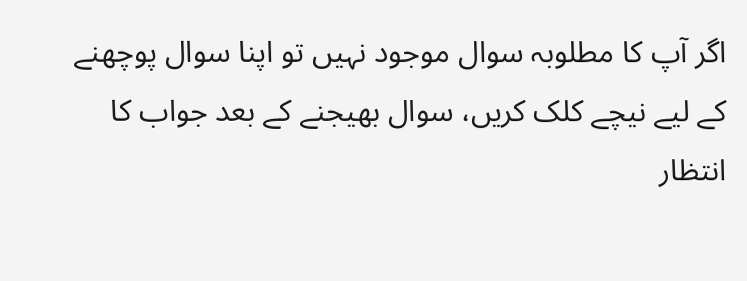اگر آپ کا مطلوبہ سوال موجود نہیں تو اپنا سوال پوچھنے کے لیے نیچے کلک کریں، سوال بھیجنے کے بعد جواب کا انتظار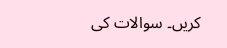کریں۔ سوالات کی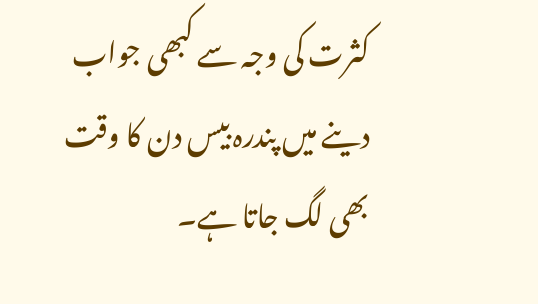کثرت کی وجہ سے کبھی جواب دینے میں پندرہ بیس دن کا وقت بھی لگ جاتا ہے۔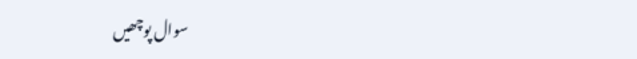سوال پوچھیں